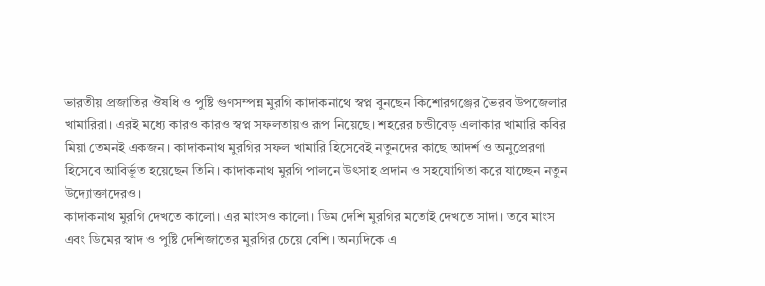ভারতীয় প্রজাতির ঔষধি ও পুষ্টি গুণসম্পন্ন মুরগি কাদাকনাথে স্বপ্ন বুনছেন কিশোরগঞ্জের ভৈরব উপজেলার খামারিরা। এরই মধ্যে কারও কারও স্বপ্ন সফলতায়ও রূপ নিয়েছে। শহরের চন্ডীবেড় এলাকার খামারি কবির মিয়া তেমনই একজন। কাদাকনাথ মুরগির সফল খামারি হিসেবেই নতুনদের কাছে আদর্শ ও অনুপ্রেরণা হিসেবে আবির্ভূত হয়েছেন তিনি। কাদাকনাথ মুরগি পালনে উৎসাহ প্রদান ও সহযোগিতা করে যাচ্ছেন নতুন উদ্যোক্তাদেরও।
কাদাকনাথ মুরগি দেখতে কালো। এর মাংসও কালো। ডিম দেশি মুরগির মতোই দেখতে সাদা। তবে মাংস এবং ডিমের স্বাদ ও পুষ্টি দেশিজাতের মুরগির চেয়ে বেশি। অন্যদিকে এ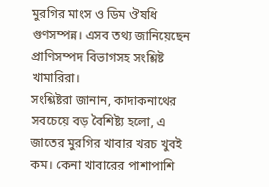মুরগির মাংস ও ডিম ঔষধি গুণসম্পন্ন। এসব তথ্য জানিয়েছেন প্রাণিসম্পদ বিভাগসহ সংশ্লিষ্ট খামারিরা।
সংশ্লিষ্টরা জানান, কাদাকনাথের সবচেয়ে বড় বৈশিষ্ট্য হলো, এ জাতের মুরগির খাবার খরচ খুবই কম। কেনা খাবারের পাশাপাশি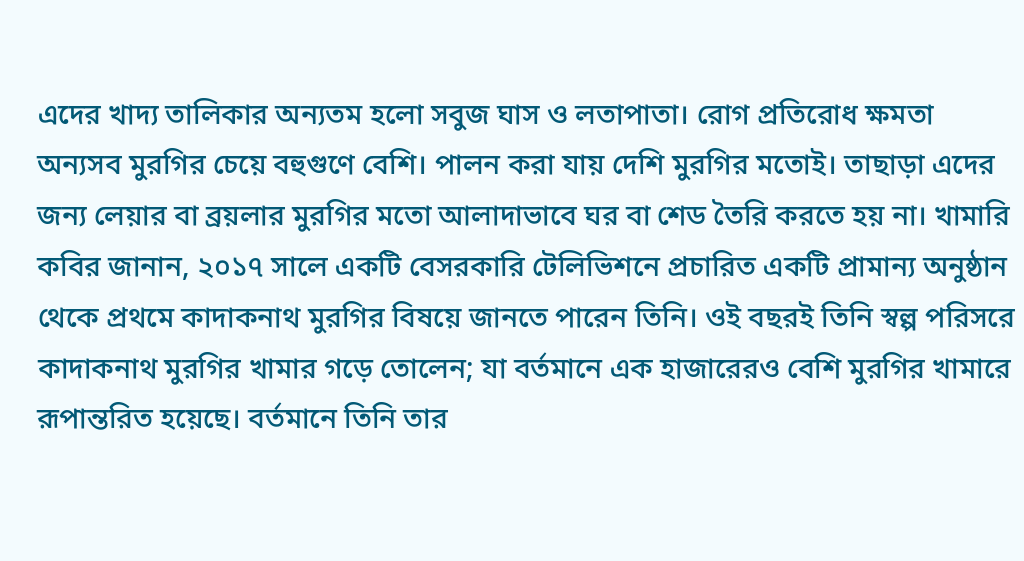এদের খাদ্য তালিকার অন্যতম হলো সবুজ ঘাস ও লতাপাতা। রোগ প্রতিরোধ ক্ষমতা অন্যসব মুরগির চেয়ে বহুগুণে বেশি। পালন করা যায় দেশি মুরগির মতোই। তাছাড়া এদের জন্য লেয়ার বা ব্রয়লার মুরগির মতো আলাদাভাবে ঘর বা শেড তৈরি করতে হয় না। খামারি কবির জানান, ২০১৭ সালে একটি বেসরকারি টেলিভিশনে প্রচারিত একটি প্রামান্য অনুষ্ঠান থেকে প্রথমে কাদাকনাথ মুরগির বিষয়ে জানতে পারেন তিনি। ওই বছরই তিনি স্বল্প পরিসরে কাদাকনাথ মুরগির খামার গড়ে তোলেন; যা বর্তমানে এক হাজারেরও বেশি মুরগির খামারে রূপান্তরিত হয়েছে। বর্তমানে তিনি তার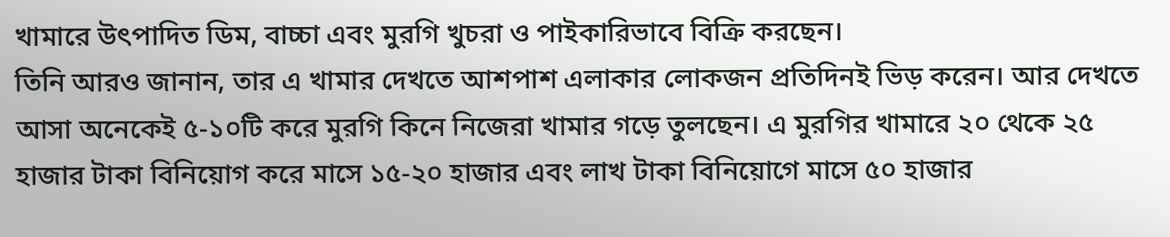খামারে উৎপাদিত ডিম, বাচ্চা এবং মুরগি খুচরা ও পাইকারিভাবে বিক্রি করছেন।
তিনি আরও জানান, তার এ খামার দেখতে আশপাশ এলাকার লোকজন প্রতিদিনই ভিড় করেন। আর দেখতে আসা অনেকেই ৫-১০টি করে মুরগি কিনে নিজেরা খামার গড়ে তুলছেন। এ মুরগির খামারে ২০ থেকে ২৫ হাজার টাকা বিনিয়োগ করে মাসে ১৫-২০ হাজার এবং লাখ টাকা বিনিয়োগে মাসে ৫০ হাজার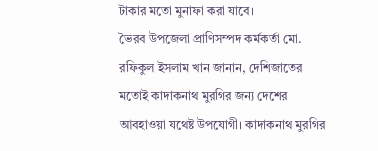টাকার মতো মুনাফা করা যাবে।
ভৈরব উপজেলা প্রাণিসম্পদ কর্মকর্তা মো. রফিকুল ইসলাম খান জানান, দেশিজাতের মতোই কাদাকনাথ মুরগির জন্য দেশের আবহাওয়া যথেষ্ট উপযোগী। কাদাকনাথ মুরগির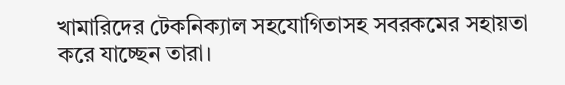খামারিদের টেকনিক্যাল সহযোগিতাসহ সবরকমের সহায়তা করে যাচ্ছেন তারা।